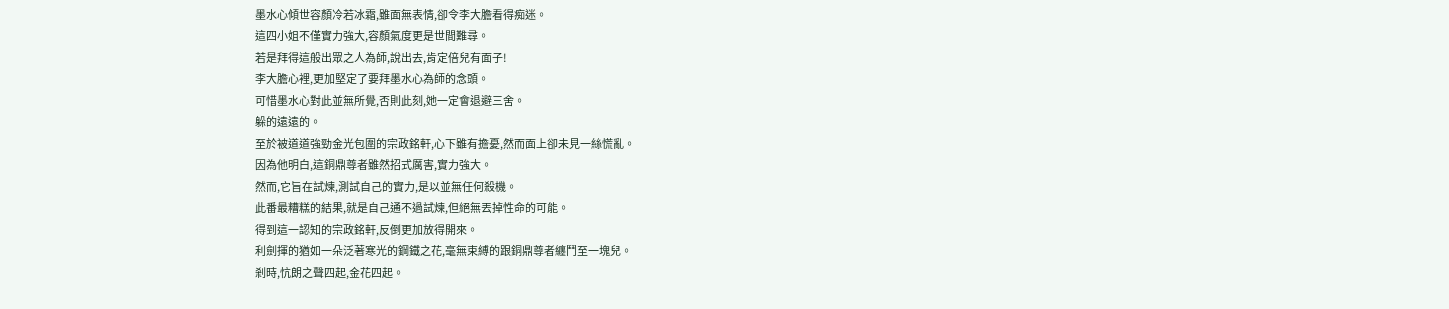墨水心傾世容顏冷若冰霜,雖面無表情,卻令李大膽看得痴迷。
這四小姐不僅實力強大,容顏氣度更是世間難尋。
若是拜得這般出眾之人為師,說出去,肯定倍兒有面子!
李大膽心裡,更加堅定了要拜墨水心為師的念頭。
可惜墨水心對此並無所覺,否則此刻,她一定會退避三舍。
躲的遠遠的。
至於被道道強勁金光包圍的宗政銘軒,心下雖有擔憂,然而面上卻未見一絲慌亂。
因為他明白,這銅鼎尊者雖然招式厲害,實力強大。
然而,它旨在試煉,測試自己的實力,是以並無任何殺機。
此番最糟糕的結果,就是自己通不過試煉,但絕無丟掉性命的可能。
得到這一認知的宗政銘軒,反倒更加放得開來。
利劍揮的猶如一朵泛著寒光的鋼鐵之花,毫無束縛的跟銅鼎尊者纏鬥至一塊兒。
剎時,忼朗之聲四起,金花四起。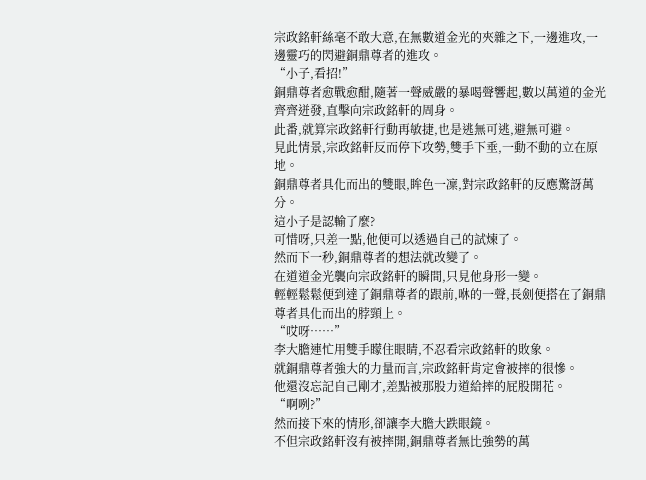宗政銘軒絲毫不敢大意,在無數道金光的夾雜之下,一邊進攻,一邊靈巧的閃避銅鼎尊者的進攻。
“小子,看招!”
銅鼎尊者愈戰愈酣,隨著一聲威嚴的暴喝聲響起,數以萬道的金光齊齊迸發,直擊向宗政銘軒的周身。
此番,就算宗政銘軒行動再敏捷,也是逃無可逃,避無可避。
見此情景,宗政銘軒反而停下攻勢,雙手下垂,一動不動的立在原地。
銅鼎尊者具化而出的雙眼,眸色一凜,對宗政銘軒的反應驚訝萬分。
這小子是認輸了麼?
可惜呀,只差一點,他便可以透過自己的試煉了。
然而下一秒,銅鼎尊者的想法就改變了。
在道道金光襲向宗政銘軒的瞬間,只見他身形一變。
輕輕鬆鬆便到達了銅鼎尊者的跟前,咻的一聲,長劍便搭在了銅鼎尊者具化而出的脖頸上。
“哎呀……”
李大膽連忙用雙手矇住眼睛,不忍看宗政銘軒的敗象。
就銅鼎尊者強大的力量而言,宗政銘軒肯定會被摔的很慘。
他還沒忘記自己剛才,差點被那股力道給摔的屁股開花。
“啊咧?”
然而接下來的情形,卻讓李大膽大跌眼鏡。
不但宗政銘軒沒有被摔開,銅鼎尊者無比強勢的萬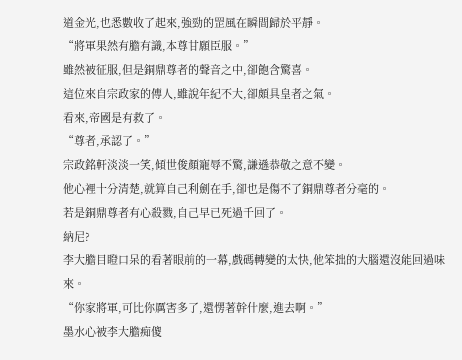道金光,也悉數收了起來,強勁的罡風在瞬間歸於平靜。
“將軍果然有膽有識,本尊甘願臣服。”
雖然被征服,但是銅鼎尊者的聲音之中,卻飽含驚喜。
這位來自宗政家的傳人,雖說年紀不大,卻頗具皇者之氣。
看來,帝國是有救了。
“尊者,承認了。”
宗政銘軒淡淡一笑,傾世俊顏寵辱不驚,謙遜恭敬之意不變。
他心裡十分清楚,就算自己利劍在手,卻也是傷不了銅鼎尊者分毫的。
若是銅鼎尊者有心殺戮,自己早已死過千回了。
納尼?
李大膽目瞪口呆的看著眼前的一幕,戲碼轉變的太快,他笨拙的大腦還沒能回過味來。
“你家將軍,可比你厲害多了,還愣著幹什麼,進去啊。”
墨水心被李大膽痴傻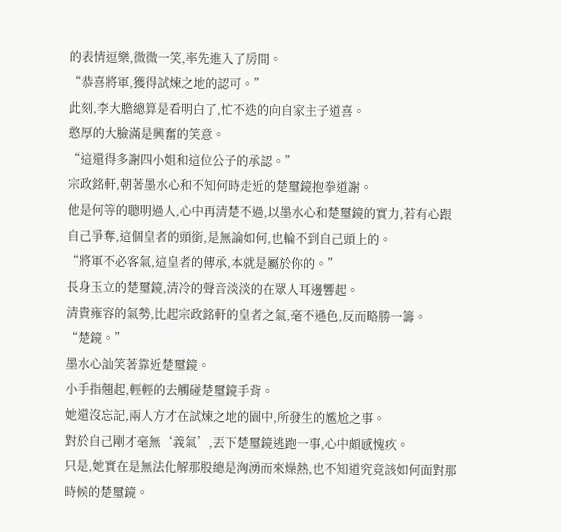的表情逗樂,微微一笑,率先進入了房間。
“恭喜將軍,獲得試煉之地的認可。”
此刻,李大膽總算是看明白了,忙不迭的向自家主子道喜。
憨厚的大臉滿是興奮的笑意。
“這還得多謝四小姐和這位公子的承認。”
宗政銘軒,朝著墨水心和不知何時走近的楚璽鏡抱拳道謝。
他是何等的聰明過人,心中再清楚不過,以墨水心和楚璽鏡的實力,若有心跟自己爭奪,這個皇者的頭銜,是無論如何,也輪不到自己頭上的。
“將軍不必客氣,這皇者的傳承,本就是屬於你的。”
長身玉立的楚璽鏡,清冷的聲音淡淡的在眾人耳邊響起。
清貴雍容的氣勢,比起宗政銘軒的皇者之氣,毫不遜色,反而略勝一籌。
“楚鏡。”
墨水心訕笑著靠近楚璽鏡。
小手指翹起,輕輕的去觸碰楚璽鏡手背。
她還沒忘記,兩人方才在試煉之地的園中,所發生的尷尬之事。
對於自己剛才毫無‘義氣’,丟下楚璽鏡逃跑一事,心中頗感愧疚。
只是,她實在是無法化解那股總是洶湧而來燥熱,也不知道究竟該如何面對那時候的楚璽鏡。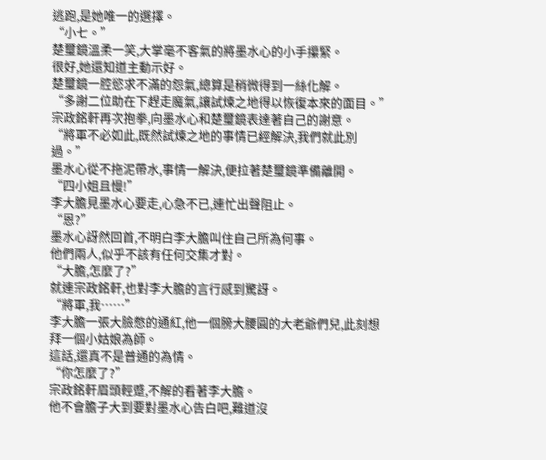逃跑,是她唯一的選擇。
“小七。”
楚璽鏡溫柔一笑,大掌毫不客氣的將墨水心的小手攥緊。
很好,她還知道主動示好。
楚璽鏡一腔慾求不滿的怨氣,總算是稍微得到一絲化解。
“多謝二位助在下趕走魔氣,讓試煉之地得以恢復本來的面目。”
宗政銘軒再次抱拳,向墨水心和楚璽鏡表達著自己的謝意。
“將軍不必如此,既然試煉之地的事情已經解決,我們就此別過。”
墨水心從不拖泥帶水,事情一解決,便拉著楚璽鏡準備離開。
“四小姐且慢!”
李大膽見墨水心要走,心急不已,連忙出聲阻止。
“恩?”
墨水心訝然回首,不明白李大膽叫住自己所為何事。
他們兩人,似乎不該有任何交集才對。
“大膽,怎麼了?”
就連宗政銘軒,也對李大膽的言行感到驚訝。
“將軍,我……”
李大膽一張大臉憋的通紅,他一個膀大腰圓的大老爺們兒,此刻想拜一個小姑娘為師。
這話,還真不是普通的為情。
“你怎麼了?”
宗政銘軒眉頭輕蹙,不解的看著李大膽。
他不會膽子大到要對墨水心告白吧,難道沒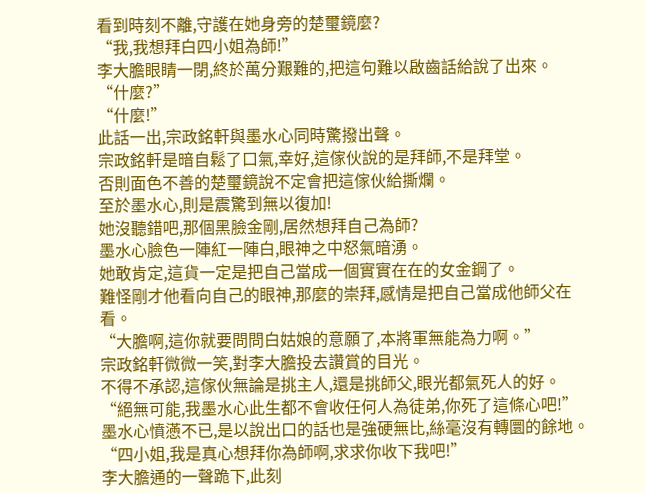看到時刻不離,守護在她身旁的楚璽鏡麼?
“我,我想拜白四小姐為師!”
李大膽眼睛一閉,終於萬分艱難的,把這句難以啟齒話給說了出來。
“什麼?”
“什麼!”
此話一出,宗政銘軒與墨水心同時驚撥出聲。
宗政銘軒是暗自鬆了口氣,幸好,這傢伙說的是拜師,不是拜堂。
否則面色不善的楚璽鏡說不定會把這傢伙給撕爛。
至於墨水心,則是震驚到無以復加!
她沒聽錯吧,那個黑臉金剛,居然想拜自己為師?
墨水心臉色一陣紅一陣白,眼神之中怒氣暗湧。
她敢肯定,這貨一定是把自己當成一個實實在在的女金鋼了。
難怪剛才他看向自己的眼神,那麼的崇拜,感情是把自己當成他師父在看。
“大膽啊,這你就要問問白姑娘的意願了,本將軍無能為力啊。”
宗政銘軒微微一笑,對李大膽投去讚賞的目光。
不得不承認,這傢伙無論是挑主人,還是挑師父,眼光都氣死人的好。
“絕無可能,我墨水心此生都不會收任何人為徒弟,你死了這條心吧!”
墨水心憤懣不已,是以說出口的話也是強硬無比,絲毫沒有轉圜的餘地。
“四小姐,我是真心想拜你為師啊,求求你收下我吧!”
李大膽通的一聲跪下,此刻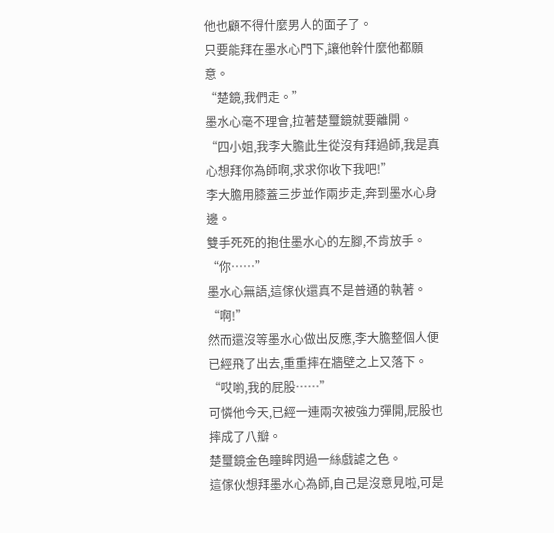他也顧不得什麼男人的面子了。
只要能拜在墨水心門下,讓他幹什麼他都願意。
“楚鏡,我們走。”
墨水心毫不理會,拉著楚璽鏡就要離開。
“四小姐,我李大膽此生從沒有拜過師,我是真心想拜你為師啊,求求你收下我吧!”
李大膽用膝蓋三步並作兩步走,奔到墨水心身邊。
雙手死死的抱住墨水心的左腳,不肯放手。
“你……”
墨水心無語,這傢伙還真不是普通的執著。
“啊!”
然而還沒等墨水心做出反應,李大膽整個人便已經飛了出去,重重摔在牆壁之上又落下。
“哎喲,我的屁股……”
可憐他今天,已經一連兩次被強力彈開,屁股也摔成了八瓣。
楚璽鏡金色瞳眸閃過一絲戲謔之色。
這傢伙想拜墨水心為師,自己是沒意見啦,可是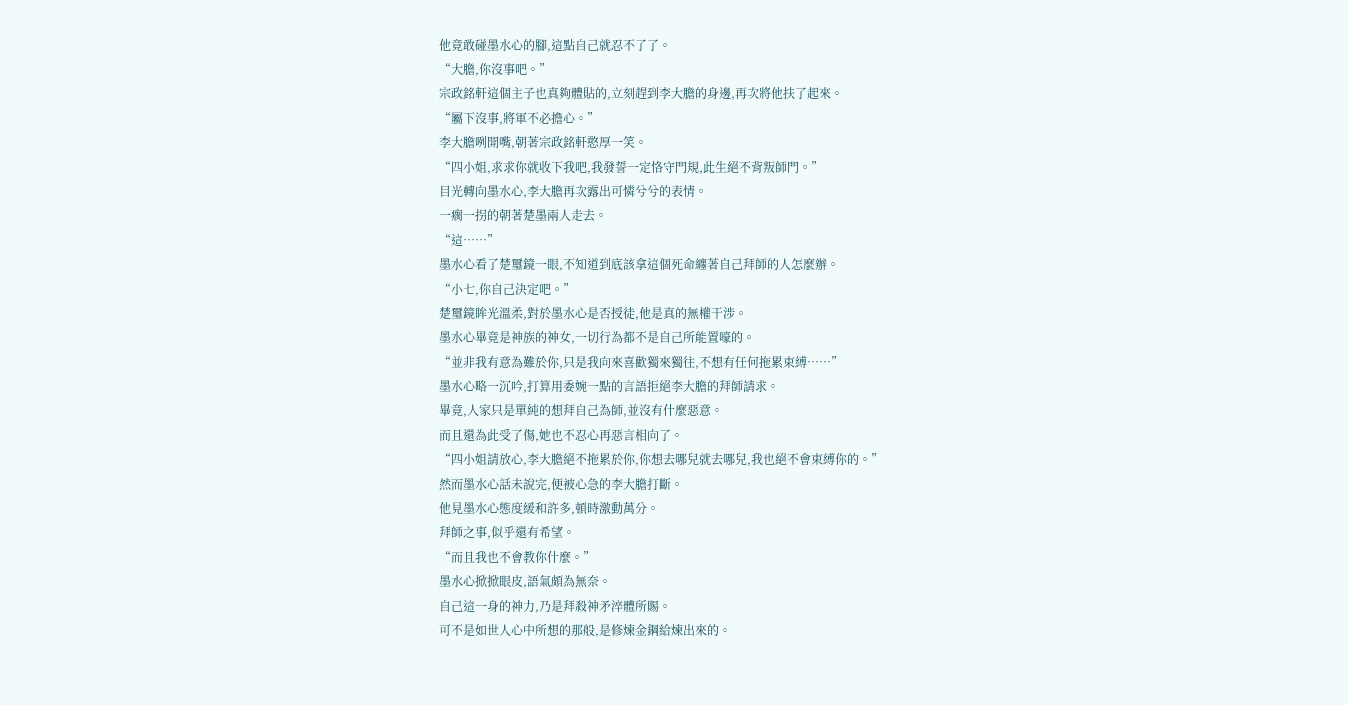他竟敢碰墨水心的腳,這點自己就忍不了了。
“大膽,你沒事吧。”
宗政銘軒這個主子也真夠體貼的,立刻趕到李大膽的身邊,再次將他扶了起來。
“屬下沒事,將軍不必擔心。”
李大膽咧開嘴,朝著宗政銘軒憨厚一笑。
“四小姐,求求你就收下我吧,我發誓一定恪守門規,此生絕不背叛師門。”
目光轉向墨水心,李大膽再次露出可憐兮兮的表情。
一瘸一拐的朝著楚墨兩人走去。
“這……”
墨水心看了楚璽鏡一眼,不知道到底該拿這個死命纏著自己拜師的人怎麼辦。
“小七,你自己決定吧。”
楚璽鏡眸光溫柔,對於墨水心是否授徒,他是真的無權干涉。
墨水心畢竟是神族的神女,一切行為都不是自己所能置嚎的。
“並非我有意為難於你,只是我向來喜歡獨來獨往,不想有任何拖累束縛……”
墨水心略一沉吟,打算用委婉一點的言語拒絕李大膽的拜師請求。
畢竟,人家只是單純的想拜自己為師,並沒有什麼惡意。
而且還為此受了傷,她也不忍心再惡言相向了。
“四小姐請放心,李大膽絕不拖累於你,你想去哪兒就去哪兒,我也絕不會束縛你的。”
然而墨水心話未說完,便被心急的李大膽打斷。
他見墨水心態度緩和許多,頓時激動萬分。
拜師之事,似乎還有希望。
“而且我也不會教你什麼。”
墨水心掀掀眼皮,語氣頗為無奈。
自己這一身的神力,乃是拜殺神矛淬體所賜。
可不是如世人心中所想的那般,是修煉金鋼給煉出來的。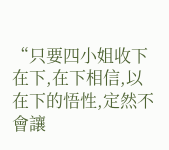“只要四小姐收下在下,在下相信,以在下的悟性,定然不會讓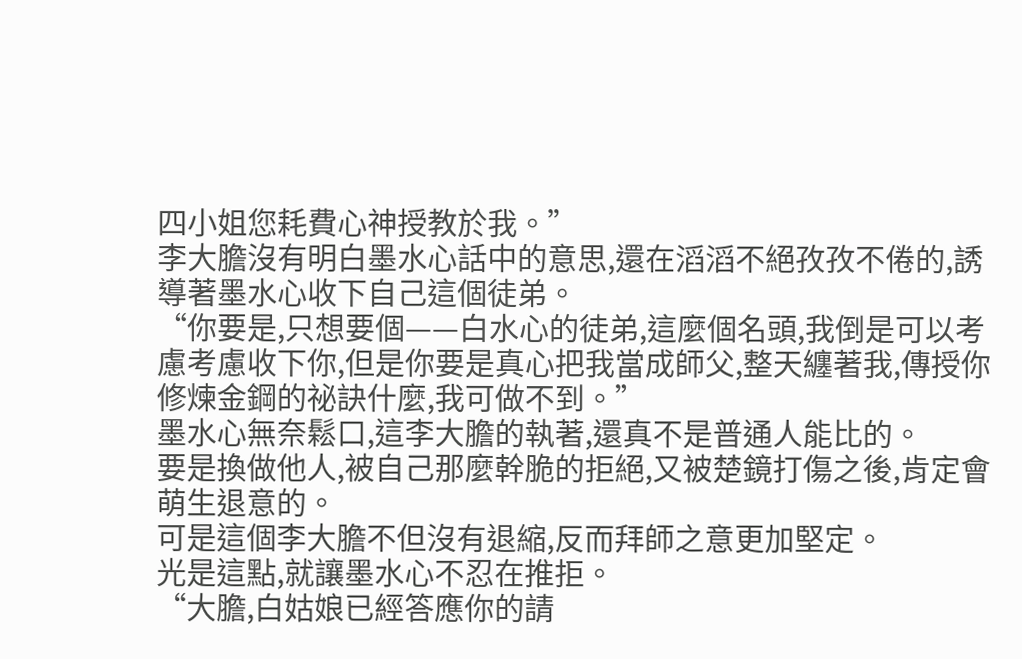四小姐您耗費心神授教於我。”
李大膽沒有明白墨水心話中的意思,還在滔滔不絕孜孜不倦的,誘導著墨水心收下自己這個徒弟。
“你要是,只想要個——白水心的徒弟,這麼個名頭,我倒是可以考慮考慮收下你,但是你要是真心把我當成師父,整天纏著我,傳授你修煉金鋼的祕訣什麼,我可做不到。”
墨水心無奈鬆口,這李大膽的執著,還真不是普通人能比的。
要是換做他人,被自己那麼幹脆的拒絕,又被楚鏡打傷之後,肯定會萌生退意的。
可是這個李大膽不但沒有退縮,反而拜師之意更加堅定。
光是這點,就讓墨水心不忍在推拒。
“大膽,白姑娘已經答應你的請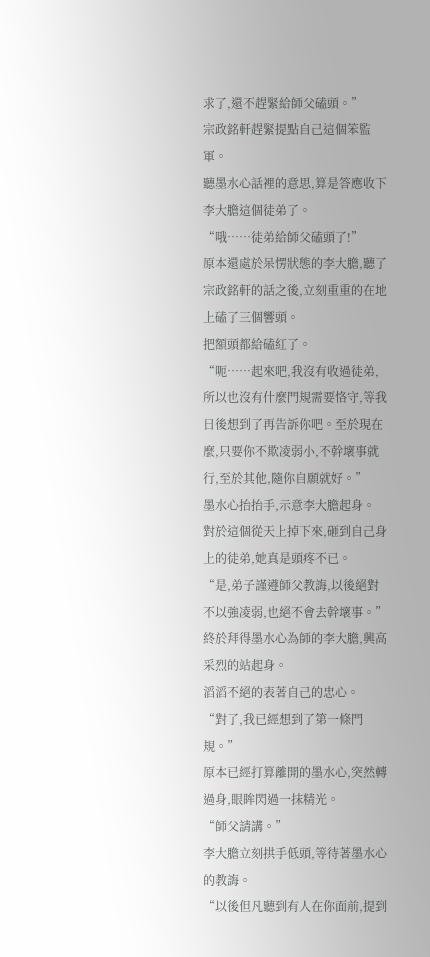求了,還不趕緊給師父磕頭。”
宗政銘軒趕緊提點自己這個笨監軍。
聽墨水心話裡的意思,算是答應收下李大膽這個徒弟了。
“哦……徒弟給師父磕頭了!”
原本還處於呆愣狀態的李大膽,聽了宗政銘軒的話之後,立刻重重的在地上磕了三個響頭。
把額頭都給磕紅了。
“呃……起來吧,我沒有收過徒弟,所以也沒有什麼門規需要恪守,等我日後想到了再告訴你吧。至於現在麼,只要你不欺凌弱小,不幹壞事就行,至於其他,隨你自願就好。”
墨水心抬抬手,示意李大膽起身。
對於這個從天上掉下來,砸到自己身上的徒弟,她真是頭疼不已。
“是,弟子謹遵師父教誨,以後絕對不以強凌弱,也絕不會去幹壞事。”
終於拜得墨水心為師的李大膽,興高采烈的站起身。
滔滔不絕的表著自己的忠心。
“對了,我已經想到了第一條門規。”
原本已經打算離開的墨水心,突然轉過身,眼眸閃過一抹精光。
“師父請講。”
李大膽立刻拱手低頭,等待著墨水心的教誨。
“以後但凡聽到有人在你面前,提到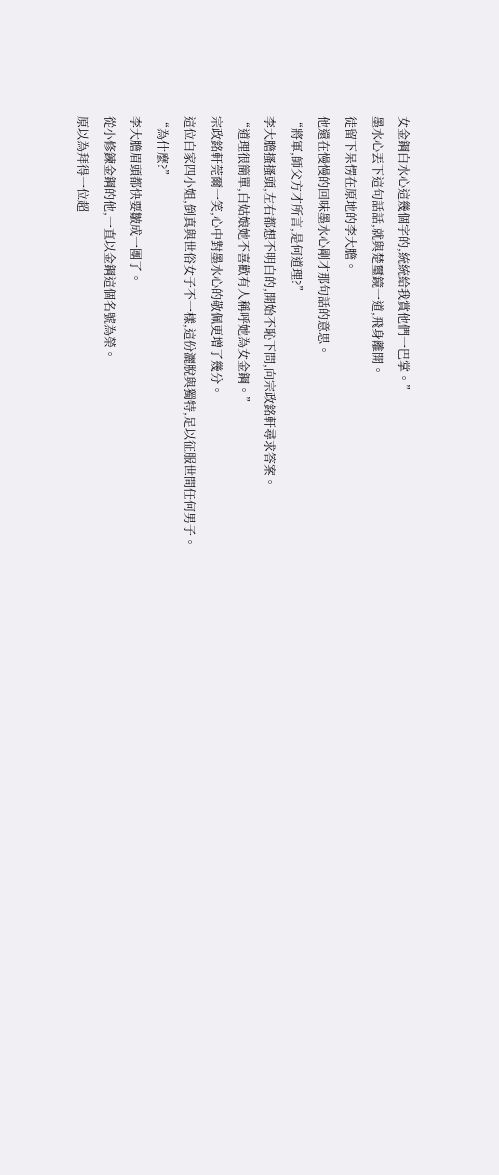女金鋼白水心這幾個字的,統統給我賞他們一巴掌。”
墨水心丟下這句話話,就與楚璽鏡一道,飛身離開。
徒留下呆愣在原地的李大膽。
他還在慢慢的回味墨水心剛才那句話的意思。
“將軍,師父方才所言,是何道理?”
李大膽搔搔頭,左右都想不明白的,開始不恥下問,向宗政銘軒尋求答案。
“道理很簡單,白姑娘她不喜歡有人稱呼她為女金鋼。”
宗政銘軒莞爾一笑,心中對墨水心的敬佩更增了幾分。
這位白家四小姐,倒真與世俗女子不一樣,這份灑脫與獨特,足以征服世間任何男子。
“為什麼?”
李大膽眉頭都快要皺成一團了。
從小修鍊金鋼的他,一直以金鋼這個名號為榮。
原以為拜得一位超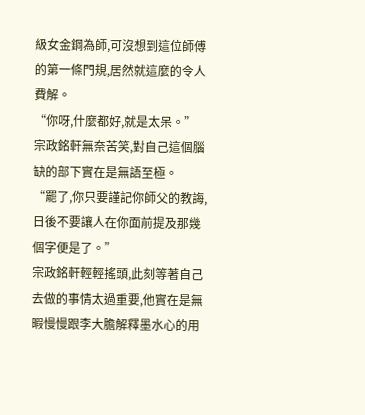級女金鋼為師,可沒想到這位師傅的第一條門規,居然就這麼的令人費解。
“你呀,什麼都好,就是太呆。”
宗政銘軒無奈苦笑,對自己這個腦缺的部下實在是無語至極。
“罷了,你只要謹記你師父的教誨,日後不要讓人在你面前提及那幾個字便是了。”
宗政銘軒輕輕搖頭,此刻等著自己去做的事情太過重要,他實在是無暇慢慢跟李大膽解釋墨水心的用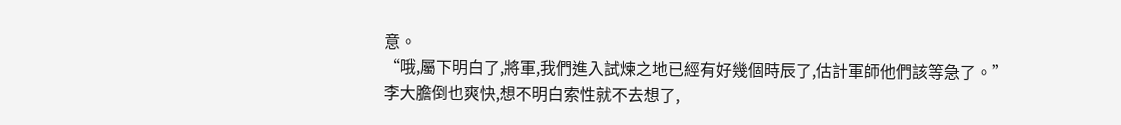意。
“哦,屬下明白了,將軍,我們進入試煉之地已經有好幾個時辰了,估計軍師他們該等急了。”
李大膽倒也爽快,想不明白索性就不去想了,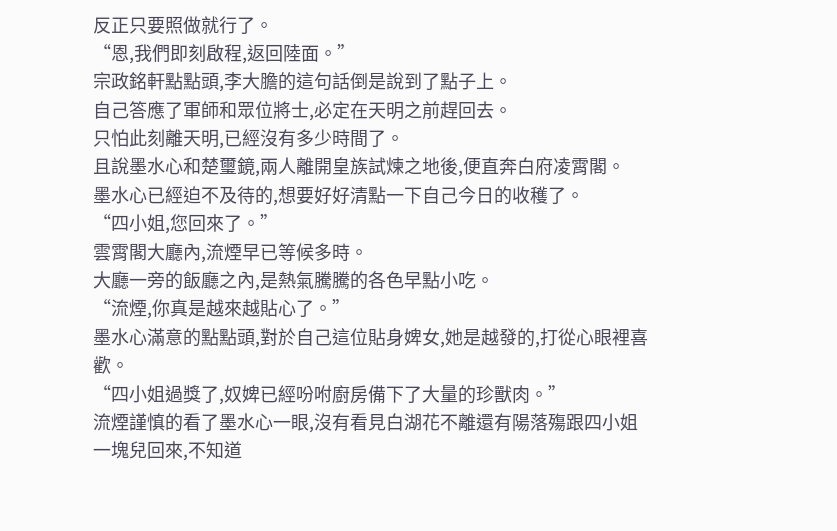反正只要照做就行了。
“恩,我們即刻啟程,返回陸面。”
宗政銘軒點點頭,李大膽的這句話倒是說到了點子上。
自己答應了軍師和眾位將士,必定在天明之前趕回去。
只怕此刻離天明,已經沒有多少時間了。
且說墨水心和楚璽鏡,兩人離開皇族試煉之地後,便直奔白府凌霄閣。
墨水心已經迫不及待的,想要好好清點一下自己今日的收穫了。
“四小姐,您回來了。”
雲霄閣大廳內,流煙早已等候多時。
大廳一旁的飯廳之內,是熱氣騰騰的各色早點小吃。
“流煙,你真是越來越貼心了。”
墨水心滿意的點點頭,對於自己這位貼身婢女,她是越發的,打從心眼裡喜歡。
“四小姐過獎了,奴婢已經吩咐廚房備下了大量的珍獸肉。”
流煙謹慎的看了墨水心一眼,沒有看見白湖花不離還有陽落殤跟四小姐一塊兒回來,不知道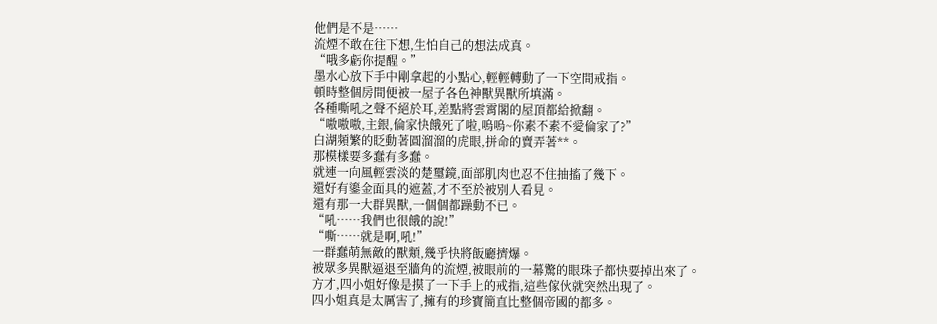他們是不是……
流煙不敢在往下想,生怕自己的想法成真。
“哦多虧你提醒。”
墨水心放下手中剛拿起的小點心,輕輕轉動了一下空間戒指。
頓時整個房間便被一屋子各色神獸異獸所填滿。
各種嘶吼之聲不絕於耳,差點將雲霄閣的屋頂都給掀翻。
“嗷嗷嗷,主銀,倫家快餓死了啦,嗚嗚~你素不素不愛倫家了?”
白湖頻繁的眨動著圓溜溜的虎眼,拼命的賣弄著**。
那模樣要多蠢有多蠢。
就連一向風輕雲淡的楚璽鏡,面部肌肉也忍不住抽搐了幾下。
還好有鎏金面具的遮蓋,才不至於被別人看見。
還有那一大群異獸,一個個都躁動不已。
“吼……我們也很餓的說!”
“嘶……就是啊,吼!”
一群蠢萌無敵的獸類,幾乎快將飯廳擠爆。
被眾多異獸逼退至牆角的流煙,被眼前的一幕驚的眼珠子都快要掉出來了。
方才,四小姐好像是摸了一下手上的戒指,這些傢伙就突然出現了。
四小姐真是太厲害了,擁有的珍寶簡直比整個帝國的都多。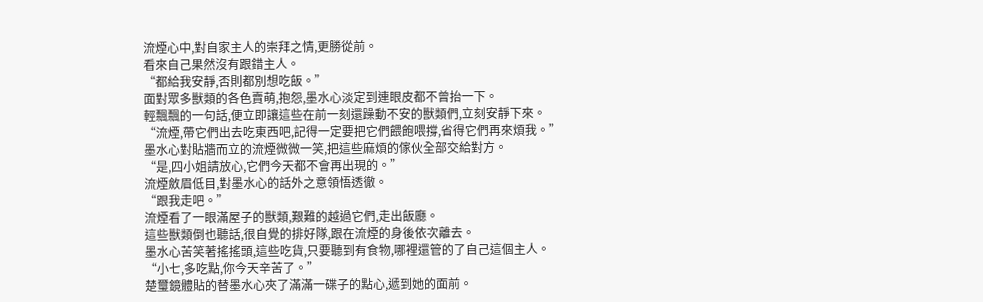流煙心中,對自家主人的崇拜之情,更勝從前。
看來自己果然沒有跟錯主人。
“都給我安靜,否則都別想吃飯。”
面對眾多獸類的各色賣萌,抱怨,墨水心淡定到連眼皮都不曾抬一下。
輕飄飄的一句話,便立即讓這些在前一刻還躁動不安的獸類們,立刻安靜下來。
“流煙,帶它們出去吃東西吧,記得一定要把它們餵飽喂撐,省得它們再來煩我。”
墨水心對貼牆而立的流煙微微一笑,把這些麻煩的傢伙全部交給對方。
“是,四小姐請放心,它們今天都不會再出現的。”
流煙斂眉低目,對墨水心的話外之意領悟透徹。
“跟我走吧。”
流煙看了一眼滿屋子的獸類,艱難的越過它們,走出飯廳。
這些獸類倒也聽話,很自覺的排好隊,跟在流煙的身後依次離去。
墨水心苦笑著搖搖頭,這些吃貨,只要聽到有食物,哪裡還管的了自己這個主人。
“小七,多吃點,你今天辛苦了。”
楚璽鏡體貼的替墨水心夾了滿滿一碟子的點心,遞到她的面前。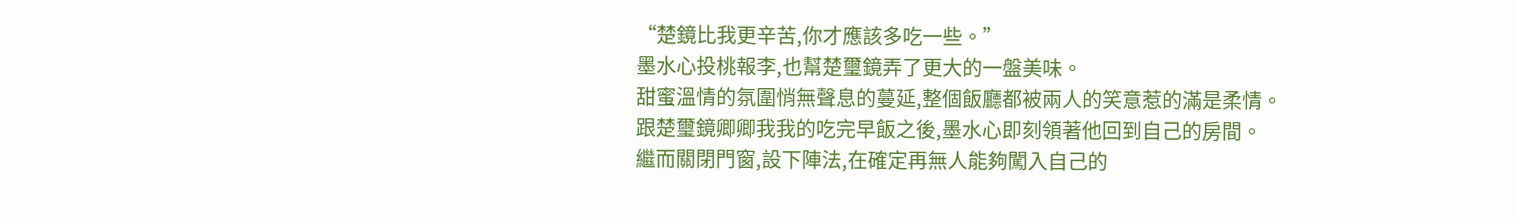“楚鏡比我更辛苦,你才應該多吃一些。”
墨水心投桃報李,也幫楚璽鏡弄了更大的一盤美味。
甜蜜溫情的氛圍悄無聲息的蔓延,整個飯廳都被兩人的笑意惹的滿是柔情。
跟楚璽鏡卿卿我我的吃完早飯之後,墨水心即刻領著他回到自己的房間。
繼而關閉門窗,設下陣法,在確定再無人能夠闖入自己的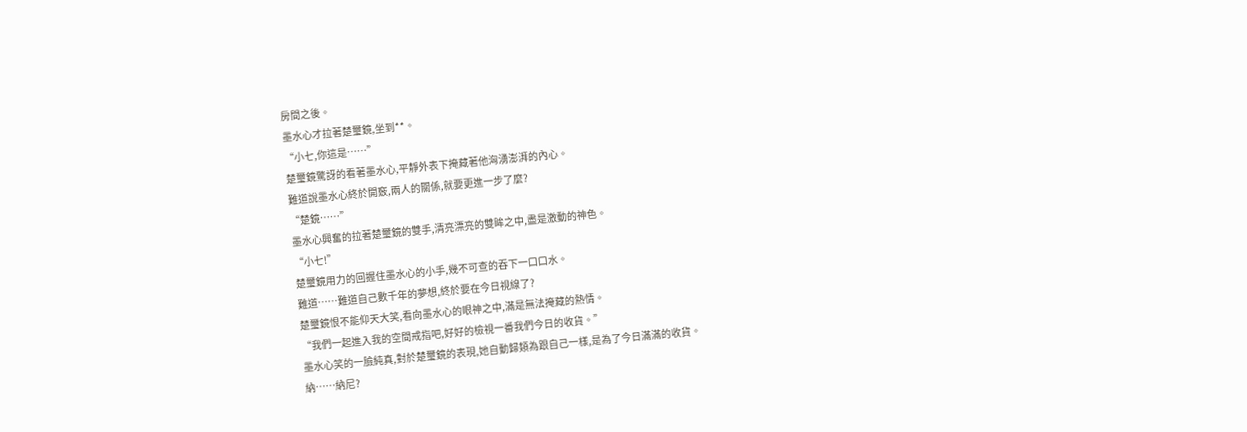房間之後。
墨水心才拉著楚璽鏡,坐到**。
“小七,你這是……”
楚璽鏡驚訝的看著墨水心,平靜外表下掩藏著他洶湧澎湃的內心。
難道說墨水心終於開竅,兩人的關係,就要更進一步了麼?
“楚鏡……”
墨水心興奮的拉著楚璽鏡的雙手,清亮漂亮的雙眸之中,盡是激動的神色。
“小七!”
楚璽鏡用力的回握住墨水心的小手,幾不可查的吞下一口口水。
難道……難道自己數千年的夢想,終於要在今日視線了?
楚璽鏡恨不能仰天大笑,看向墨水心的眼神之中,滿是無法掩藏的熱情。
“我們一起進入我的空間戒指吧,好好的檢視一番我們今日的收貨。”
墨水心笑的一臉純真,對於楚璽鏡的表現,她自動歸類為跟自己一樣,是為了今日滿滿的收貨。
納……納尼?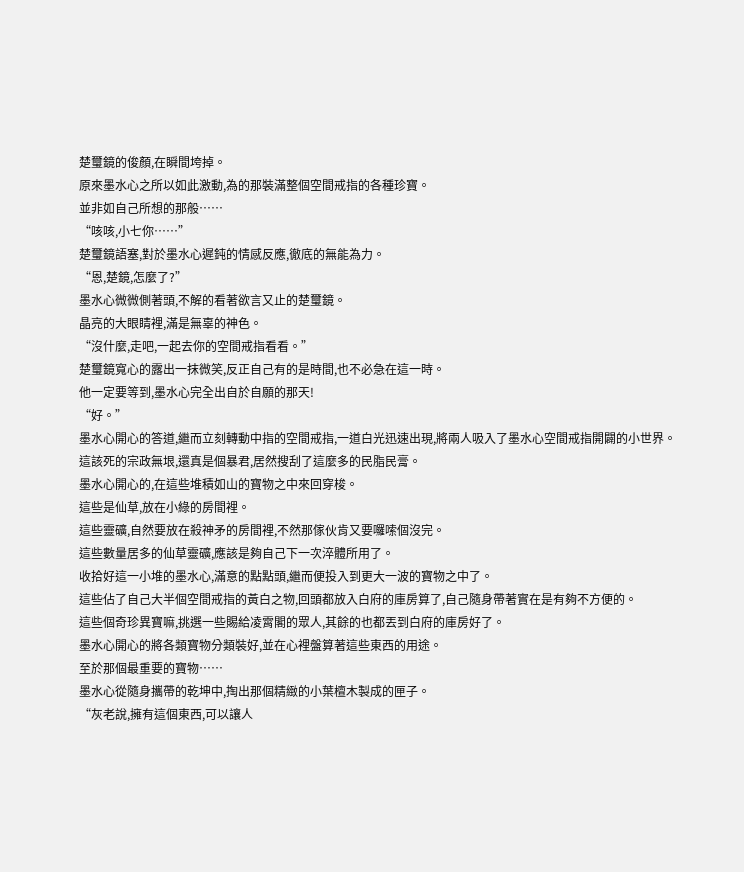楚璽鏡的俊顏,在瞬間垮掉。
原來墨水心之所以如此激動,為的那裝滿整個空間戒指的各種珍寶。
並非如自己所想的那般……
“咳咳,小七你……”
楚璽鏡語塞,對於墨水心遲鈍的情感反應,徹底的無能為力。
“恩,楚鏡,怎麼了?”
墨水心微微側著頭,不解的看著欲言又止的楚璽鏡。
晶亮的大眼睛裡,滿是無辜的神色。
“沒什麼,走吧,一起去你的空間戒指看看。”
楚璽鏡寬心的露出一抹微笑,反正自己有的是時間,也不必急在這一時。
他一定要等到,墨水心完全出自於自願的那天!
“好。”
墨水心開心的答道,繼而立刻轉動中指的空間戒指,一道白光迅速出現,將兩人吸入了墨水心空間戒指開闢的小世界。
這該死的宗政無垠,還真是個暴君,居然搜刮了這麼多的民脂民膏。
墨水心開心的,在這些堆積如山的寶物之中來回穿梭。
這些是仙草,放在小綠的房間裡。
這些靈礦,自然要放在殺神矛的房間裡,不然那傢伙肯又要囉嗦個沒完。
這些數量居多的仙草靈礦,應該是夠自己下一次淬體所用了。
收拾好這一小堆的墨水心,滿意的點點頭,繼而便投入到更大一波的寶物之中了。
這些佔了自己大半個空間戒指的黃白之物,回頭都放入白府的庫房算了,自己隨身帶著實在是有夠不方便的。
這些個奇珍異寶嘛,挑選一些賜給凌霄閣的眾人,其餘的也都丟到白府的庫房好了。
墨水心開心的將各類寶物分類裝好,並在心裡盤算著這些東西的用途。
至於那個最重要的寶物……
墨水心從隨身攜帶的乾坤中,掏出那個精緻的小葉檀木製成的匣子。
“灰老說,擁有這個東西,可以讓人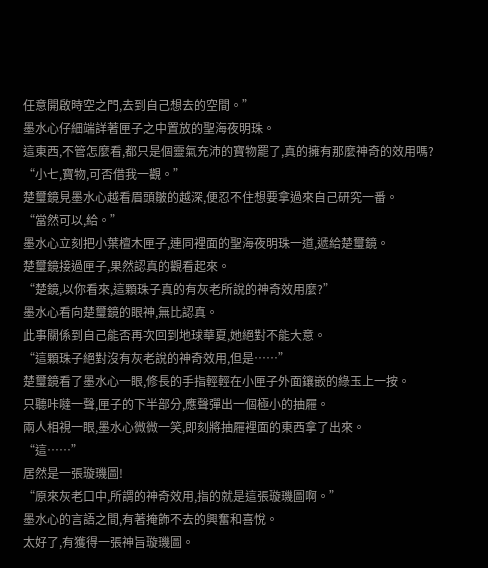任意開啟時空之門,去到自己想去的空間。”
墨水心仔細端詳著匣子之中置放的聖海夜明珠。
這東西,不管怎麼看,都只是個靈氣充沛的寶物罷了,真的擁有那麼神奇的效用嗎?
“小七,寶物,可否借我一觀。”
楚璽鏡見墨水心越看眉頭皺的越深,便忍不住想要拿過來自己研究一番。
“當然可以,給。”
墨水心立刻把小葉檀木匣子,連同裡面的聖海夜明珠一道,遞給楚璽鏡。
楚璽鏡接過匣子,果然認真的觀看起來。
“楚鏡,以你看來,這顆珠子真的有灰老所說的神奇效用麼?”
墨水心看向楚璽鏡的眼神,無比認真。
此事關係到自己能否再次回到地球華夏,她絕對不能大意。
“這顆珠子絕對沒有灰老說的神奇效用,但是……”
楚璽鏡看了墨水心一眼,修長的手指輕輕在小匣子外面鑲嵌的綠玉上一按。
只聽咔噠一聲,匣子的下半部分,應聲彈出一個極小的抽屜。
兩人相視一眼,墨水心微微一笑,即刻將抽屜裡面的東西拿了出來。
“這……”
居然是一張璇璣圖!
“原來灰老口中,所謂的神奇效用,指的就是這張璇璣圖啊。”
墨水心的言語之間,有著掩飾不去的興奮和喜悅。
太好了,有獲得一張神旨璇璣圖。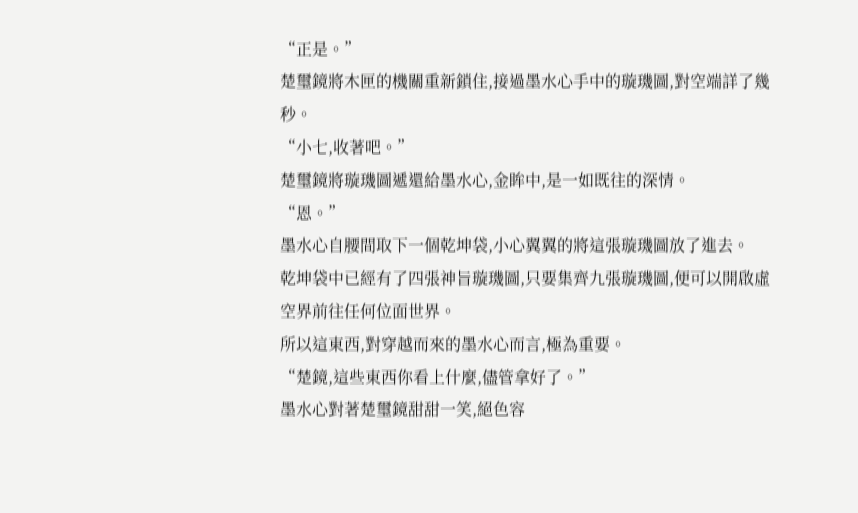“正是。”
楚璽鏡將木匣的機關重新鎖住,接過墨水心手中的璇璣圖,對空端詳了幾秒。
“小七,收著吧。”
楚璽鏡將璇璣圖遞還給墨水心,金眸中,是一如既往的深情。
“恩。”
墨水心自腰間取下一個乾坤袋,小心翼翼的將這張璇璣圖放了進去。
乾坤袋中已經有了四張神旨璇璣圖,只要集齊九張璇璣圖,便可以開啟虛空界前往任何位面世界。
所以這東西,對穿越而來的墨水心而言,極為重要。
“楚鏡,這些東西你看上什麼,儘管拿好了。”
墨水心對著楚璽鏡甜甜一笑,絕色容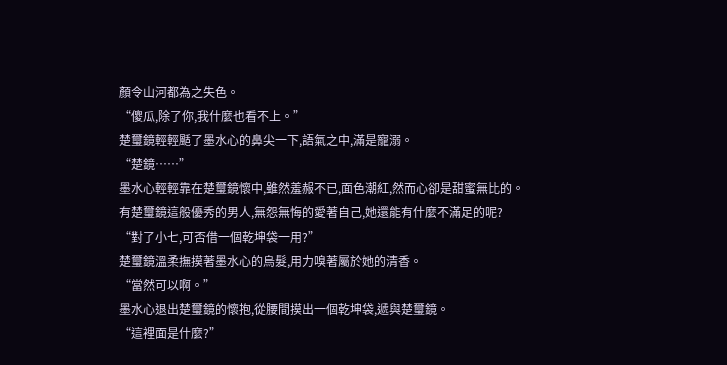顏令山河都為之失色。
“傻瓜,除了你,我什麼也看不上。”
楚璽鏡輕輕颳了墨水心的鼻尖一下,語氣之中,滿是寵溺。
“楚鏡……”
墨水心輕輕靠在楚璽鏡懷中,雖然羞赧不已,面色潮紅,然而心卻是甜蜜無比的。
有楚璽鏡這般優秀的男人,無怨無悔的愛著自己,她還能有什麼不滿足的呢?
“對了小七,可否借一個乾坤袋一用?”
楚璽鏡溫柔撫摸著墨水心的烏髮,用力嗅著屬於她的清香。
“當然可以啊。”
墨水心退出楚璽鏡的懷抱,從腰間摸出一個乾坤袋,遞與楚璽鏡。
“這裡面是什麼?”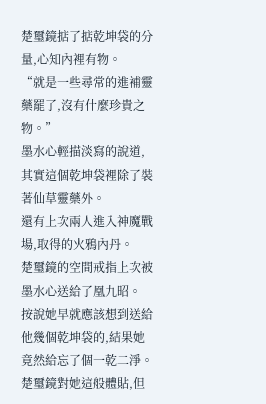楚璽鏡掂了掂乾坤袋的分量,心知內裡有物。
“就是一些尋常的進補靈藥罷了,沒有什麼珍貴之物。”
墨水心輕描淡寫的說道,其實這個乾坤袋裡除了裝著仙草靈藥外。
還有上次兩人進入神魔戰場,取得的火鴉內丹。
楚璽鏡的空間戒指上次被墨水心送給了凰九昭。
按說她早就應該想到送給他幾個乾坤袋的,結果她竟然給忘了個一乾二淨。
楚璽鏡對她這般體貼,但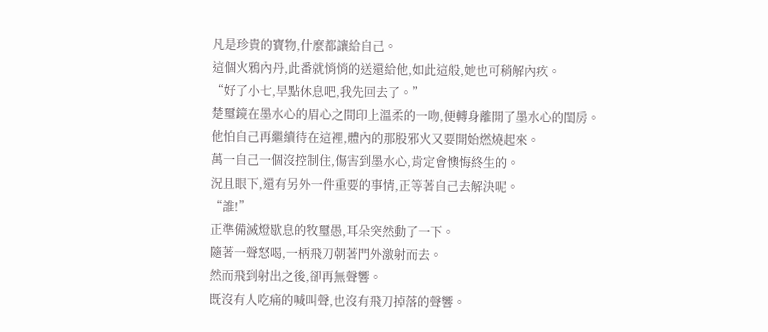凡是珍貴的寶物,什麼都讓給自己。
這個火鴉內丹,此番就悄悄的送還給他,如此這般,她也可稍解內疚。
“好了小七,早點休息吧,我先回去了。”
楚璽鏡在墨水心的眉心之間印上溫柔的一吻,便轉身離開了墨水心的閨房。
他怕自己再繼續待在這裡,體內的那股邪火又要開始燃燒起來。
萬一自己一個沒控制住,傷害到墨水心,肯定會懊悔終生的。
況且眼下,還有另外一件重要的事情,正等著自己去解決呢。
“誰!”
正準備滅燈歇息的牧璽愚,耳朵突然動了一下。
隨著一聲怒喝,一柄飛刀朝著門外激射而去。
然而飛到射出之後,卻再無聲響。
既沒有人吃痛的喊叫聲,也沒有飛刀掉落的聲響。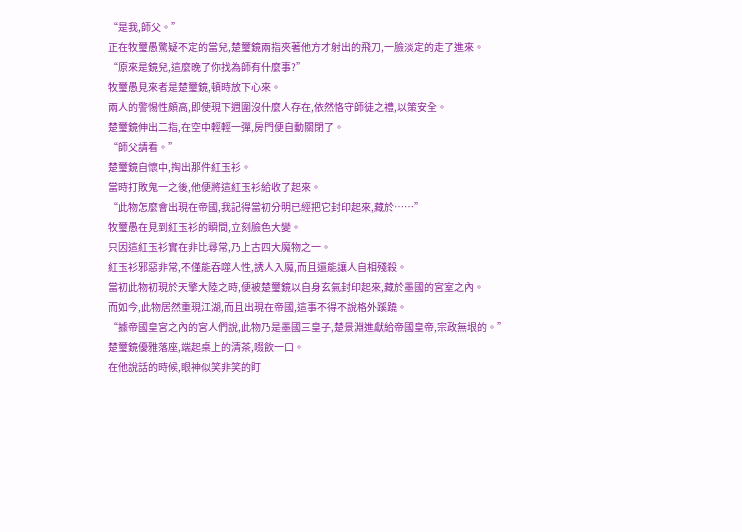“是我,師父。”
正在牧璽愚驚疑不定的當兒,楚璽鏡兩指夾著他方才射出的飛刀,一臉淡定的走了進來。
“原來是鏡兒,這麼晚了你找為師有什麼事?”
牧璽愚見來者是楚璽鏡,頓時放下心來。
兩人的警惕性頗高,即使現下週圍沒什麼人存在,依然恪守師徒之禮,以策安全。
楚璽鏡伸出二指,在空中輕輕一彈,房門便自動關閉了。
“師父請看。”
楚璽鏡自懷中,掏出那件紅玉衫。
當時打敗鬼一之後,他便將這紅玉衫給收了起來。
“此物怎麼會出現在帝國,我記得當初分明已經把它封印起來,藏於……”
牧璽愚在見到紅玉衫的瞬間,立刻臉色大變。
只因這紅玉衫實在非比尋常,乃上古四大魔物之一。
紅玉衫邪惡非常,不僅能吞噬人性,誘人入魔,而且還能讓人自相殘殺。
當初此物初現於天擎大陸之時,便被楚璽鏡以自身玄氣封印起來,藏於墨國的宮室之內。
而如今,此物居然重現江湖,而且出現在帝國,這事不得不說格外蹊蹺。
“據帝國皇宮之內的宮人們說,此物乃是墨國三皇子,楚景淵進獻給帝國皇帝,宗政無垠的。”
楚璽鏡優雅落座,端起桌上的清茶,啜飲一口。
在他說話的時候,眼神似笑非笑的盯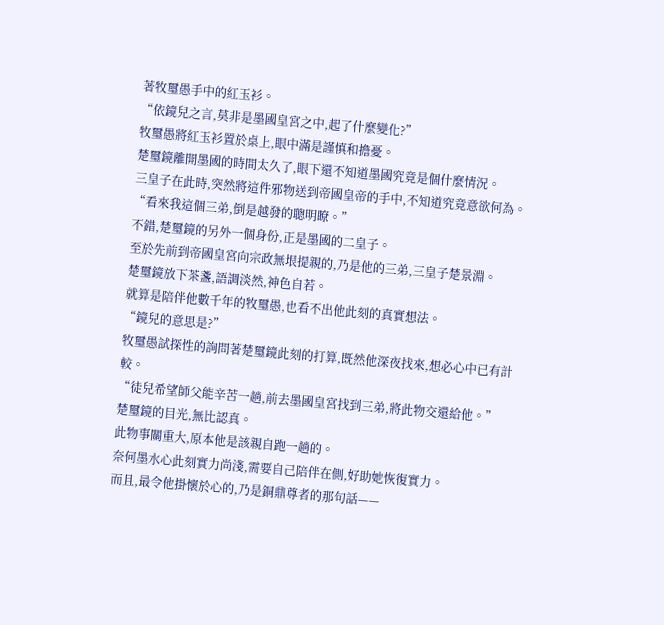著牧璽愚手中的紅玉衫。
“依鏡兒之言,莫非是墨國皇宮之中,起了什麼變化?”
牧璽愚將紅玉衫置於桌上,眼中滿是謹慎和擔憂。
楚璽鏡離開墨國的時間太久了,眼下還不知道墨國究竟是個什麼情況。
三皇子在此時,突然將這件邪物送到帝國皇帝的手中,不知道究竟意欲何為。
“看來我這個三弟,倒是越發的聰明瞭。”
不錯,楚璽鏡的另外一個身份,正是墨國的二皇子。
至於先前到帝國皇宮向宗政無垠提親的,乃是他的三弟,三皇子楚景淵。
楚璽鏡放下茶盞,語調淡然,神色自若。
就算是陪伴他數千年的牧璽愚,也看不出他此刻的真實想法。
“鏡兒的意思是?”
牧璽愚試探性的詢問著楚璽鏡此刻的打算,既然他深夜找來,想必心中已有計較。
“徒兒希望師父能辛苦一趟,前去墨國皇宮找到三弟,將此物交還給他。”
楚璽鏡的目光,無比認真。
此物事關重大,原本他是該親自跑一趟的。
奈何墨水心此刻實力尚淺,需要自己陪伴在側,好助她恢復實力。
而且,最令他掛懷於心的,乃是銅鼎尊者的那句話——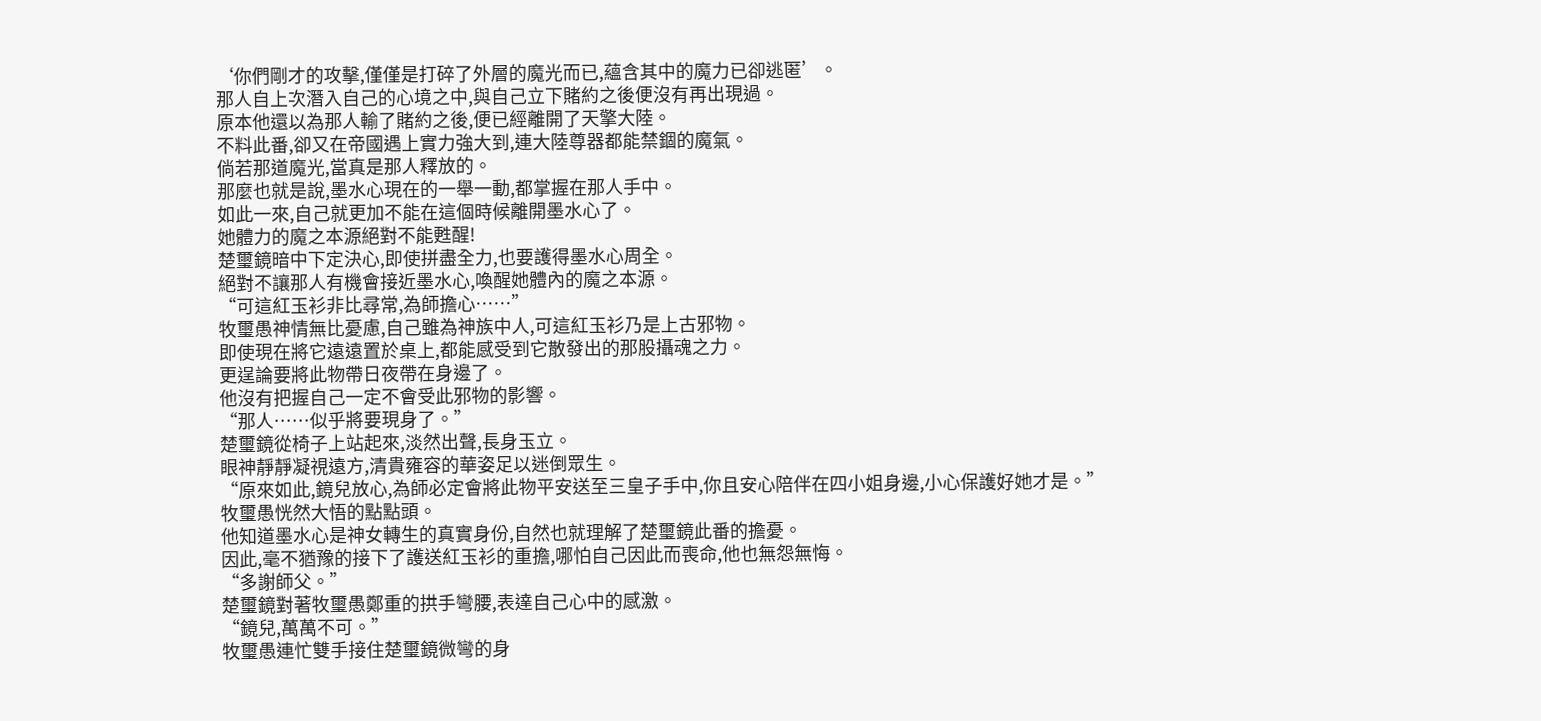‘你們剛才的攻擊,僅僅是打碎了外層的魔光而已,蘊含其中的魔力已卻逃匿’。
那人自上次潛入自己的心境之中,與自己立下賭約之後便沒有再出現過。
原本他還以為那人輸了賭約之後,便已經離開了天擎大陸。
不料此番,卻又在帝國遇上實力強大到,連大陸尊器都能禁錮的魔氣。
倘若那道魔光,當真是那人釋放的。
那麼也就是說,墨水心現在的一舉一動,都掌握在那人手中。
如此一來,自己就更加不能在這個時候離開墨水心了。
她體力的魔之本源絕對不能甦醒!
楚璽鏡暗中下定決心,即使拼盡全力,也要護得墨水心周全。
絕對不讓那人有機會接近墨水心,喚醒她體內的魔之本源。
“可這紅玉衫非比尋常,為師擔心……”
牧璽愚神情無比憂慮,自己雖為神族中人,可這紅玉衫乃是上古邪物。
即使現在將它遠遠置於桌上,都能感受到它散發出的那股攝魂之力。
更逞論要將此物帶日夜帶在身邊了。
他沒有把握自己一定不會受此邪物的影響。
“那人……似乎將要現身了。”
楚璽鏡從椅子上站起來,淡然出聲,長身玉立。
眼神靜靜凝視遠方,清貴雍容的華姿足以迷倒眾生。
“原來如此,鏡兒放心,為師必定會將此物平安送至三皇子手中,你且安心陪伴在四小姐身邊,小心保護好她才是。”
牧璽愚恍然大悟的點點頭。
他知道墨水心是神女轉生的真實身份,自然也就理解了楚璽鏡此番的擔憂。
因此,毫不猶豫的接下了護送紅玉衫的重擔,哪怕自己因此而喪命,他也無怨無悔。
“多謝師父。”
楚璽鏡對著牧璽愚鄭重的拱手彎腰,表達自己心中的感激。
“鏡兒,萬萬不可。”
牧璽愚連忙雙手接住楚璽鏡微彎的身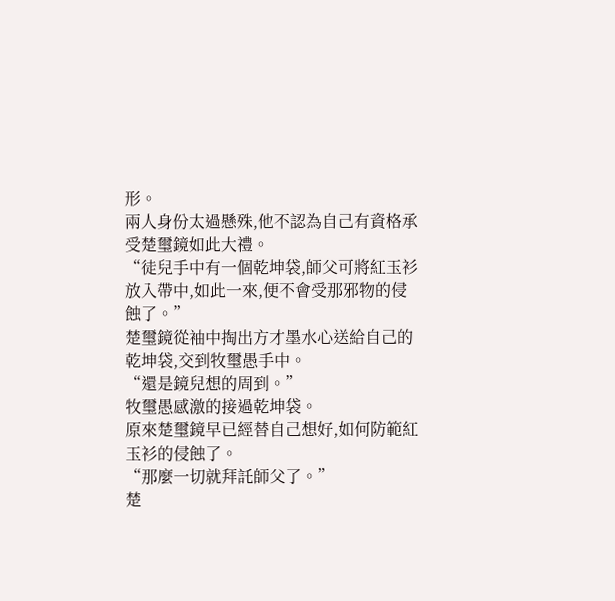形。
兩人身份太過懸殊,他不認為自己有資格承受楚璽鏡如此大禮。
“徒兒手中有一個乾坤袋,師父可將紅玉衫放入帶中,如此一來,便不會受那邪物的侵蝕了。”
楚璽鏡從袖中掏出方才墨水心送給自己的乾坤袋,交到牧璽愚手中。
“還是鏡兒想的周到。”
牧璽愚感激的接過乾坤袋。
原來楚璽鏡早已經替自己想好,如何防範紅玉衫的侵蝕了。
“那麼一切就拜託師父了。”
楚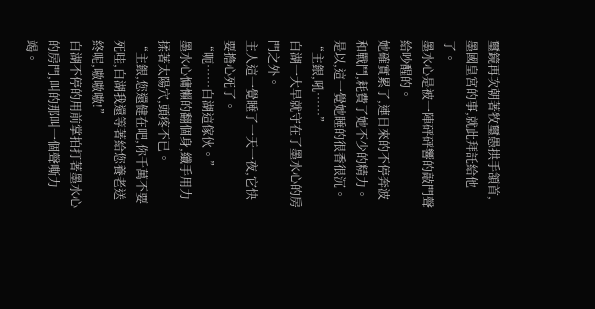璽鏡再次朝著牧璽愚拱手頷首,墨國皇宮的事,就此拜託給他了。
墨水心是被一陣砰砰響的敲門聲給吵醒的。
她確實累了,連日來的不停奔波和戰鬥,耗費了她不少的精力。
是以,這一覺她睡的很香很沉。
“主銀,吼……”
白湖一大早就守在了墨水心的房門之外。
主人這一覺睡了一天一夜,它快要擔心死了。
“呃……白湖這傢伙。”
墨水心慵懶的翻個身,纖手用力揉著太陽穴,頭疼不已。
“主銀,您還健在吧,你千萬不要死哇,白湖我還等著給您養老送終呢,嗷嗷嗷!”
白湖不停的用前掌拍打著墨水心的房門,叫的那叫一個聲嘶力竭。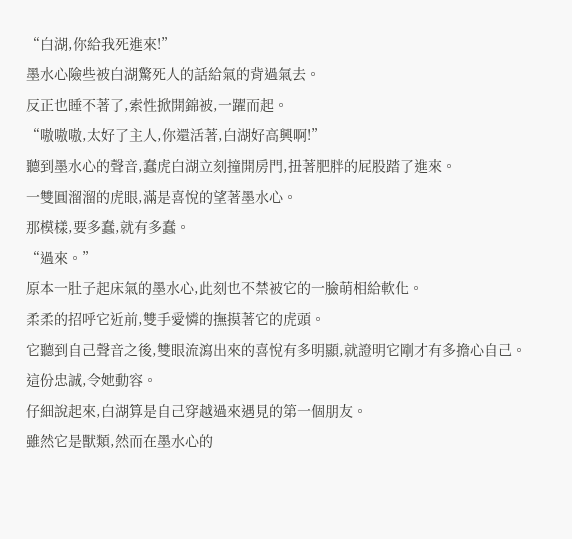“白湖,你給我死進來!”
墨水心險些被白湖驚死人的話給氣的背過氣去。
反正也睡不著了,索性掀開錦被,一躍而起。
“嗷嗷嗷,太好了主人,你還活著,白湖好高興啊!”
聽到墨水心的聲音,蠢虎白湖立刻撞開房門,扭著肥胖的屁股踏了進來。
一雙圓溜溜的虎眼,滿是喜悅的望著墨水心。
那模樣,要多蠢,就有多蠢。
“過來。”
原本一肚子起床氣的墨水心,此刻也不禁被它的一臉萌相給軟化。
柔柔的招呼它近前,雙手愛憐的撫摸著它的虎頭。
它聽到自己聲音之後,雙眼流瀉出來的喜悅有多明顯,就證明它剛才有多擔心自己。
這份忠誠,令她動容。
仔細說起來,白湖算是自己穿越過來遇見的第一個朋友。
雖然它是獸類,然而在墨水心的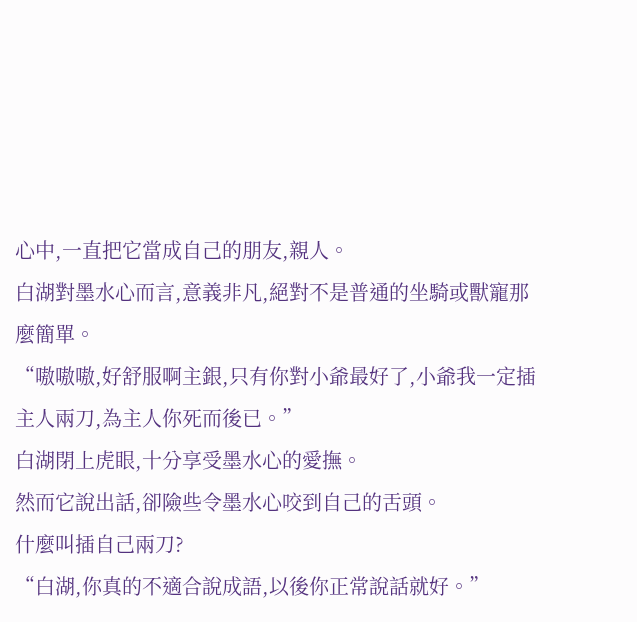心中,一直把它當成自己的朋友,親人。
白湖對墨水心而言,意義非凡,絕對不是普通的坐騎或獸寵那麼簡單。
“嗷嗷嗷,好舒服啊主銀,只有你對小爺最好了,小爺我一定插主人兩刀,為主人你死而後已。”
白湖閉上虎眼,十分享受墨水心的愛撫。
然而它說出話,卻險些令墨水心咬到自己的舌頭。
什麼叫插自己兩刀?
“白湖,你真的不適合說成語,以後你正常說話就好。”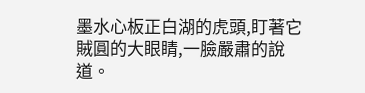墨水心板正白湖的虎頭,盯著它賊圓的大眼睛,一臉嚴肅的說道。